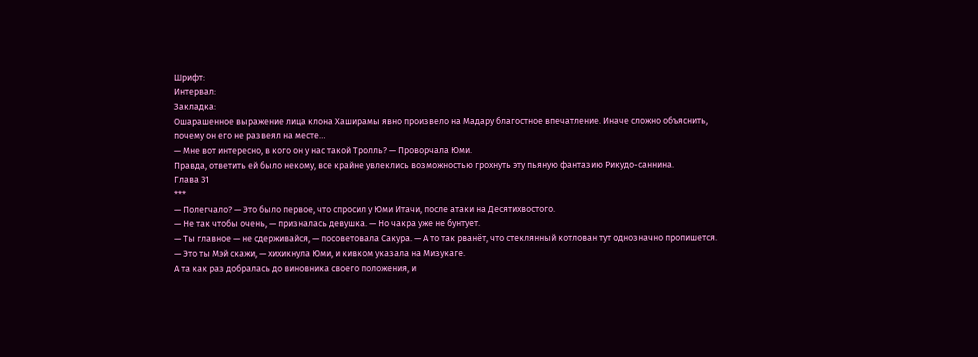Шрифт:
Интервал:
Закладка:
Ошарашенное выражение лица клона Хаширамы явно произвело на Мадару благостное впечатление. Иначе сложно объяснить, почему он его не развеял на месте…
— Мне вот интересно, в кого он у нас такой Тролль? — Проворчала Юми.
Правда, ответить ей было некому, все крайне увлеклись возможностью грохнуть эту пьяную фантазию Рикудо-саннина.
Глава 31
***
— Полегчало? — Это было первое, что спросил у Юми Итачи, после атаки на Десятихвостого.
— Не так чтобы очень, — призналась девушка. — Но чакра уже не бунтует.
— Ты главное — не сдерживайся, — посоветовала Сакура. — А то так рванёт, что стеклянный котлован тут однозначно пропишется.
— Это ты Мэй скажи, — хихикнула Юми, и кивком указала на Мизукаге.
А та как раз добралась до виновника своего положения, и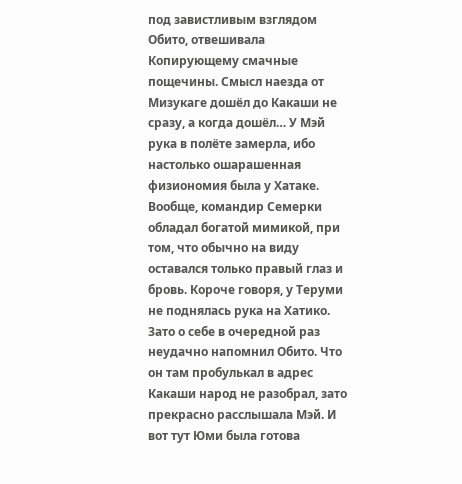под завистливым взглядом Обито, отвешивала Копирующему смачные пощечины. Смысл наезда от Мизукаге дошёл до Какаши не сразу, а когда дошёл… У Мэй рука в полёте замерла, ибо настолько ошарашенная физиономия была у Хатаке. Вообще, командир Семерки обладал богатой мимикой, при том, что обычно на виду оставался только правый глаз и бровь. Короче говоря, у Теруми не поднялась рука на Хатико.
Зато о себе в очередной раз неудачно напомнил Обито. Что он там пробулькал в адрес Какаши народ не разобрал, зато прекрасно расслышала Мэй. И вот тут Юми была готова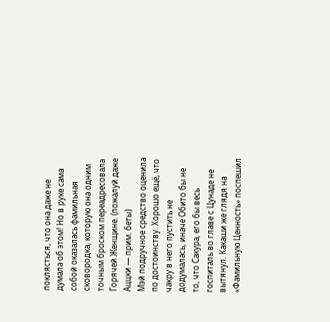поклясться, что она даже не думала об этом! Но в руке сама собой оказалась фамильная сковородка, которую она одним точным броском переадресовала Горячей Женщине. (пожалуй даже Аццки — прим. беты)
Мэй подручное средство оценила по достоинству. Хорошо ещё, что чакру в него пустить не додумалась, иначе Обито бы не то, что Сакура, его бы весь госпиталь во главе с Цунаде не вытянул. Какаши же глядя на «Фамильную Ценность» поспешил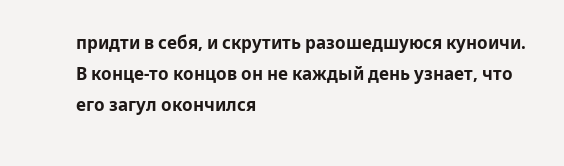придти в себя, и скрутить разошедшуюся куноичи. В конце-то концов он не каждый день узнает, что его загул окончился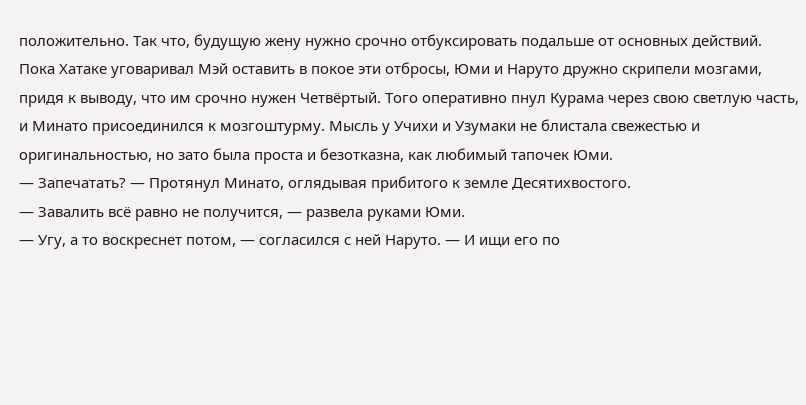положительно. Так что, будущую жену нужно срочно отбуксировать подальше от основных действий.
Пока Хатаке уговаривал Мэй оставить в покое эти отбросы, Юми и Наруто дружно скрипели мозгами, придя к выводу, что им срочно нужен Четвёртый. Того оперативно пнул Курама через свою светлую часть, и Минато присоединился к мозгоштурму. Мысль у Учихи и Узумаки не блистала свежестью и оригинальностью, но зато была проста и безотказна, как любимый тапочек Юми.
— Запечатать? — Протянул Минато, оглядывая прибитого к земле Десятихвостого.
— Завалить всё равно не получится, — развела руками Юми.
— Угу, а то воскреснет потом, — согласился с ней Наруто. — И ищи его по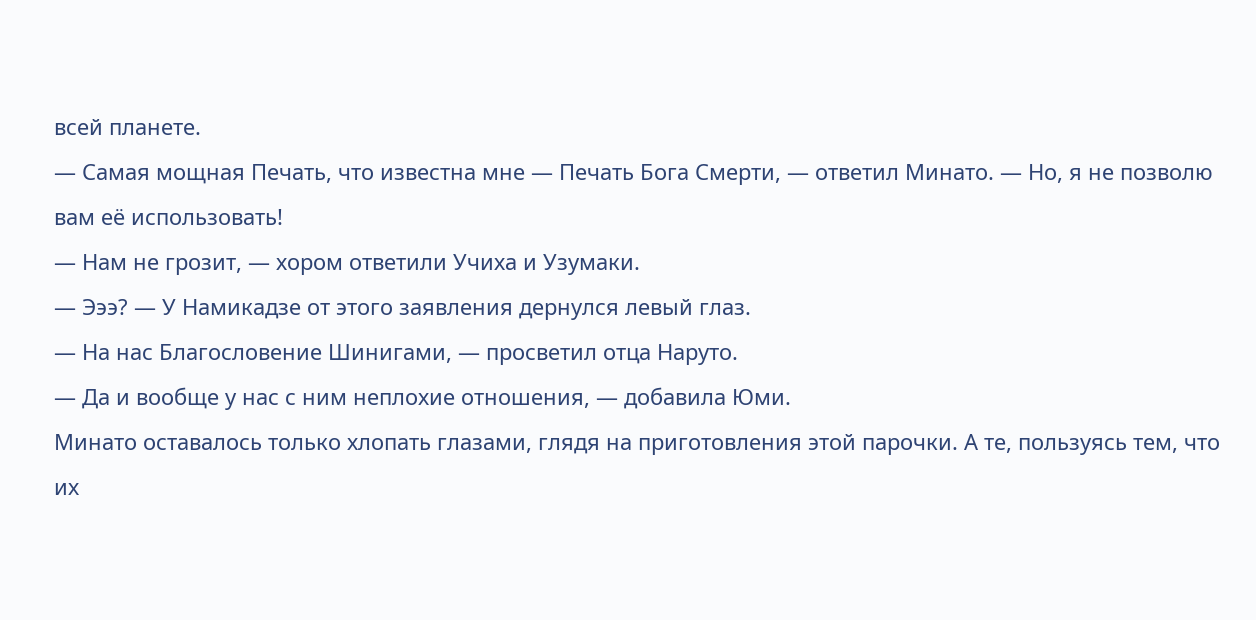всей планете.
— Самая мощная Печать, что известна мне — Печать Бога Смерти, — ответил Минато. — Но, я не позволю вам её использовать!
— Нам не грозит, — хором ответили Учиха и Узумаки.
— Эээ? — У Намикадзе от этого заявления дернулся левый глаз.
— На нас Благословение Шинигами, — просветил отца Наруто.
— Да и вообще у нас с ним неплохие отношения, — добавила Юми.
Минато оставалось только хлопать глазами, глядя на приготовления этой парочки. А те, пользуясь тем, что их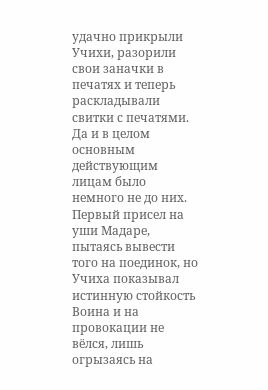удачно прикрыли Учихи, разорили свои заначки в печатях и теперь раскладывали свитки с печатями.
Да и в целом основным действующим лицам было немного не до них. Первый присел на уши Мадаре, пытаясь вывести того на поединок, но Учиха показывал истинную стойкость Воина и на провокации не вёлся, лишь огрызаясь на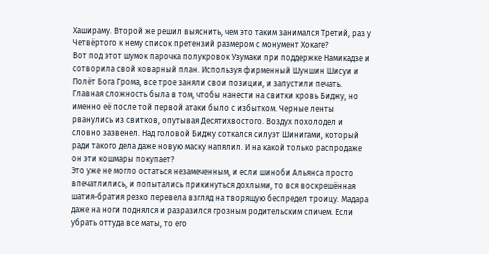Хашираму. Второй же решил выяснить, чем это таким занимался Третий, раз у Четвёртого к нему список претензий размером с монумент Хокаге?
Вот под этот шумок парочка полукровок Узумаки при поддержке Намикадзе и сотворила свой коварный план. Используя фирменный Шуншин Шисуи и Полёт Бога Грома, все трое заняли свои позиции, и запустили печать. Главная сложность была в том, чтобы нанести на свитки кровь Биджу, но именно её после той первой атаки было с избытком. Черные ленты рванулись из свитков, опутывая Десятихвостого. Воздух похолодел и словно зазвенел. Над головой Биджу соткался силуэт Шинигами, который ради такого дела даже новую маску напялил. И на какой только распродаже он эти кошмары покупает?
Это уже не могло остаться незамеченным, и если шиноби Альянса просто впечатлились, и попытались прикинуться дохлыми, то вся воскрешённая шатия-братия резко перевела взгляд на творящую беспредел троицу. Мадара даже на ноги поднялся и разразился грозным родительским спичем. Если убрать оттуда все маты, то его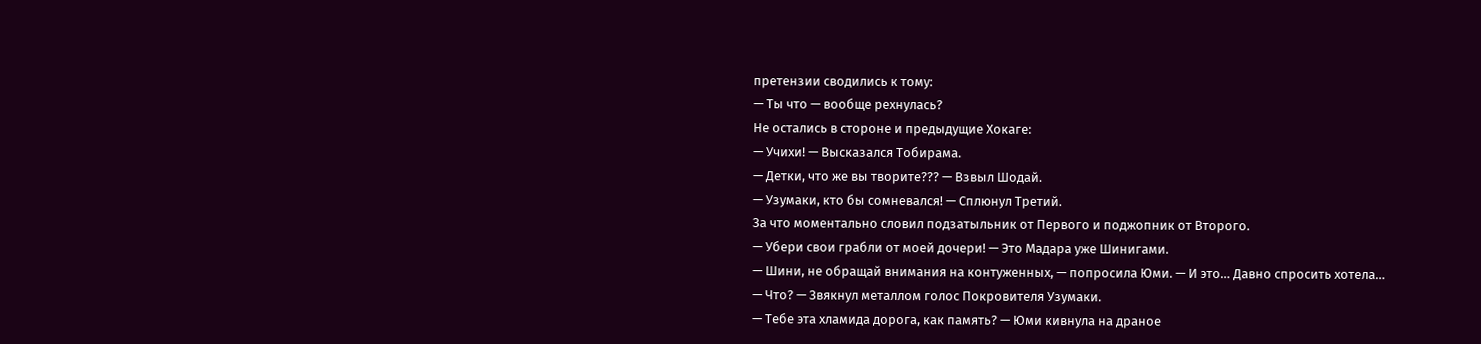претензии сводились к тому:
— Ты что — вообще рехнулась?
Не остались в стороне и предыдущие Хокаге:
— Учихи! — Высказался Тобирама.
— Детки, что же вы творите??? — Взвыл Шодай.
— Узумаки, кто бы сомневался! — Сплюнул Третий.
За что моментально словил подзатыльник от Первого и поджопник от Второго.
— Убери свои грабли от моей дочери! — Это Мадара уже Шинигами.
— Шини, не обращай внимания на контуженных, — попросила Юми. — И это… Давно спросить хотела…
— Что? — Звякнул металлом голос Покровителя Узумаки.
— Тебе эта хламида дорога, как память? — Юми кивнула на драное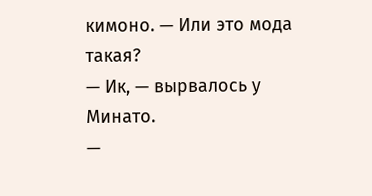кимоно. — Или это мода такая?
— Ик, — вырвалось у Минато.
—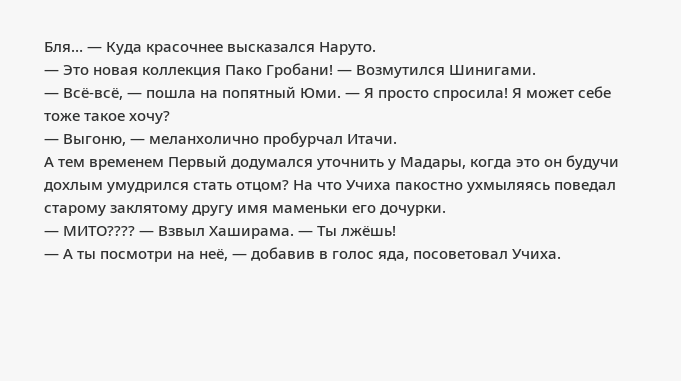Бля… — Куда красочнее высказался Наруто.
— Это новая коллекция Пако Гробани! — Возмутился Шинигами.
— Всё-всё, — пошла на попятный Юми. — Я просто спросила! Я может себе тоже такое хочу?
— Выгоню, — меланхолично пробурчал Итачи.
А тем временем Первый додумался уточнить у Мадары, когда это он будучи дохлым умудрился стать отцом? На что Учиха пакостно ухмыляясь поведал старому заклятому другу имя маменьки его дочурки.
— МИТО???? — Взвыл Хаширама. — Ты лжёшь!
— А ты посмотри на неё, — добавив в голос яда, посоветовал Учиха.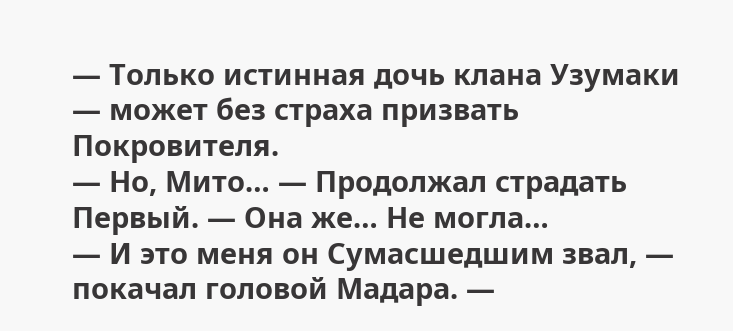— Только истинная дочь клана Узумаки — может без страха призвать Покровителя.
— Но, Мито… — Продолжал страдать Первый. — Она же… Не могла…
— И это меня он Сумасшедшим звал, — покачал головой Мадара. —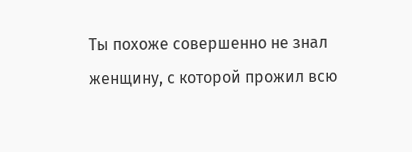Ты похоже совершенно не знал женщину, с которой прожил всю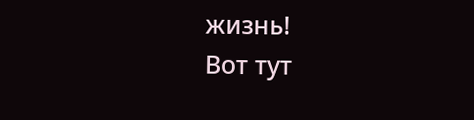жизнь!
Вот тут